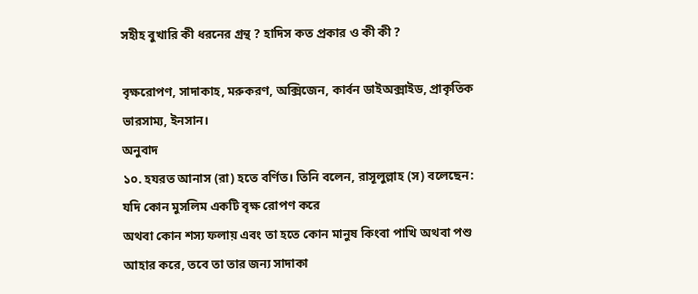সহীহ বুখারি কী ধরনের গ্রন্থ ? হাদিস কত প্রকার ও কী কী ?

বৃক্ষরোপণ, সাদাকাহ, মরুকরণ, অক্সিজেন, কার্বন ডাইঅক্সাইড, প্রাকৃতিক ভারসাম্য, ইনসান।
অনুবাদ
১০. হযরত আনাস (রা) হতে বর্ণিত। তিনি বলেন, রাসূলুল্লাহ (স) বলেছেন: যদি কোন মুসলিম একটি বৃক্ষ রোপণ করে
অথবা কোন শস্য ফলায় এবং তা হতে কোন মানুষ কিংবা পাখি অথবা পশু আহার করে, তবে তা তার জন্য সাদাকা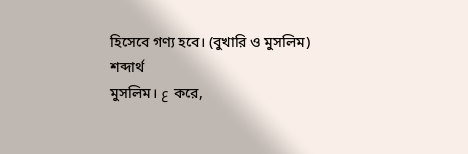হিসেবে গণ্য হবে। (বুখারি ও মুসলিম)
শব্দার্থ
মুসলিম। ع করে,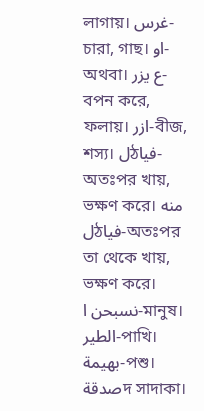লাগায়। غرس-চারা, গাছ। او-অথবা। ع يزر-বপন করে, ফলায়। ازر-বীজ,
শস্য। لঠفيا-অতঃপর খায়, ভক্ষণ করে। منه لঠفيا-অতঃপর তা থেকে খায়, ভক্ষণ করে। نسبحن ا-মানুষ। الطير-পাখি।
بهيمة-পশু। صدقةদ সাদাকা।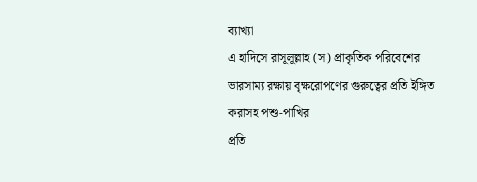ব্যাখ্যা
এ হাদিসে রাসূলূল্লাহ (স) প্রাকৃতিক পরিবেশের ভারসাম্য রক্ষায় বৃক্ষরোপণের গুরুত্বের প্রতি ইঙ্গিত করাসহ পশু-পাখির
প্রতি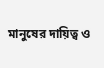মানুষের দায়িত্ব ও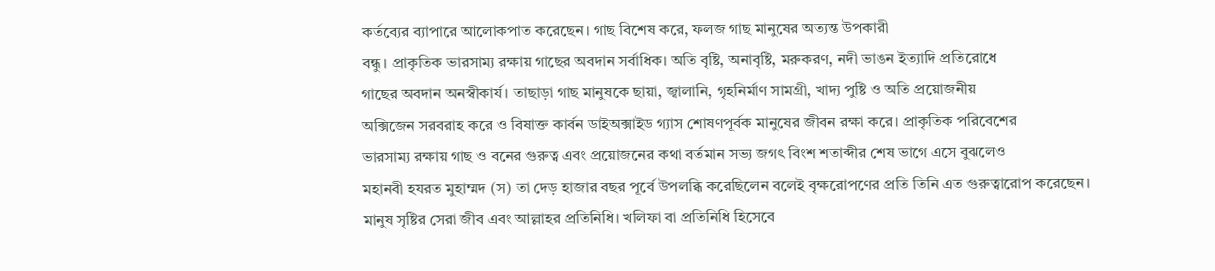কর্তব্যের ব্যাপারে আলোকপাত করেছেন। গাছ বিশেষ করে, ফলজ গাছ মানুষের অত্যন্ত উপকারী
বন্ধু। প্রাকৃতিক ভারসাম্য রক্ষায় গাছের অবদান সর্বাধিক। অতি বৃষ্টি, অনাবৃষ্টি, মরুকরণ, নদী ভাঙন ইত্যাদি প্রতিরোধে
গাছের অবদান অনস্বীকার্য। তাছাড়া গাছ মানুষকে ছায়া, জ্বালানি, গৃহনির্মাণ সামগ্রী, খাদ্য পুষ্টি ও অতি প্রয়োজনীয়
অক্সিজেন সরবরাহ করে ও বিষাক্ত কার্বন ডাইঅক্সাইড গ্যাস শোষণপূর্বক মানুষের জীবন রক্ষা করে। প্রাকৃতিক পরিবেশের
ভারসাম্য রক্ষায় গাছ ও বনের গুরুত্ব এবং প্রয়োজনের কথা বর্তমান সভ্য জগৎ বিংশ শতাব্দীর শেষ ভাগে এসে বুঝলেও
মহানবী হযরত মুহাম্মদ (স) তা দেড় হাজার বছর পূর্বে উপলব্ধি করেছিলেন বলেই বৃক্ষরোপণের প্রতি তিনি এত গুরুত্বারোপ করেছেন।
মানুষ সৃষ্টির সেরা জীব এবং আল্লাহর প্রতিনিধি। খলিফা বা প্রতিনিধি হিসেবে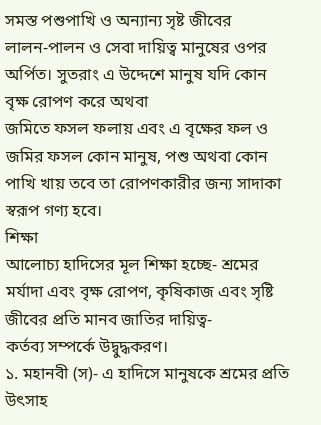সমস্ত পশুপাখি ও অন্যান্য সৃষ্ট জীবের
লালন-পালন ও সেবা দায়িত্ব মানুষের ওপর অর্পিত। সুতরাং এ উদ্দেশে মানুষ যদি কোন বৃক্ষ রোপণ করে অথবা
জমিতে ফসল ফলায় এবং এ বৃক্ষের ফল ও জমির ফসল কোন মানুষ, পশু অথবা কোন পাখি খায় তবে তা রোপণকারীর জন্য সাদাকা স্বরূপ গণ্য হবে।
শিক্ষা
আলোচ্য হাদিসের মূল শিক্ষা হচ্ছে- শ্রমের মর্যাদা এবং বৃক্ষ রোপণ, কৃষিকাজ এবং সৃষ্টি জীবের প্রতি মানব জাতির দায়িত্ব-
কর্তব্য সম্পর্কে উদ্বুদ্ধকরণ।
১. মহানবী (স)- এ হাদিসে মানুষকে শ্রমের প্রতি উৎসাহ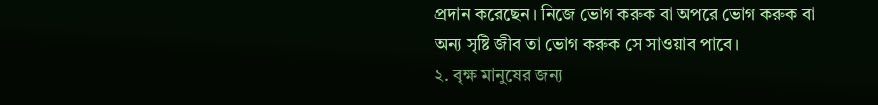প্রদান করেছেন। নিজে ভোগ করুক বা অপরে ভোগ করুক বা
অন্য সৃষ্টি জীব তা ভোগ করুক সে সাওয়াব পাবে।
২. বৃক্ষ মানুষের জন্য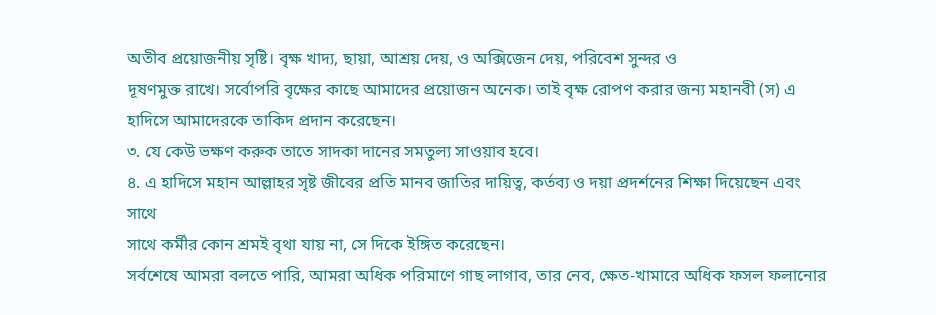অতীব প্রয়োজনীয় সৃষ্টি। বৃক্ষ খাদ্য, ছায়া, আশ্রয় দেয়, ও অক্সিজেন দেয়, পরিবেশ সুন্দর ও
দূষণমুক্ত রাখে। সর্বোপরি বৃক্ষের কাছে আমাদের প্রয়োজন অনেক। তাই বৃক্ষ রোপণ করার জন্য মহানবী (স) এ
হাদিসে আমাদেরকে তাকিদ প্রদান করেছেন।
৩. যে কেউ ভক্ষণ করুক তাতে সাদকা দানের সমতুল্য সাওয়াব হবে।
৪. এ হাদিসে মহান আল্লাহর সৃষ্ট জীবের প্রতি মানব জাতির দায়িত্ব, কর্তব্য ও দয়া প্রদর্শনের শিক্ষা দিয়েছেন এবং সাথে
সাথে কর্মীর কোন শ্রমই বৃথা যায় না, সে দিকে ইঙ্গিত করেছেন।
সর্বশেষে আমরা বলতে পারি, আমরা অধিক পরিমাণে গাছ লাগাব, তার নেব, ক্ষেত-খামারে অধিক ফসল ফলানোর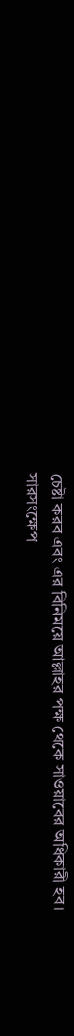চেষ্টা করব এবং এর বিনিময়ে আল্লাহর পক্ষ থেকে সাওয়াবের অধিকারী হব।
সারসংক্ষেপ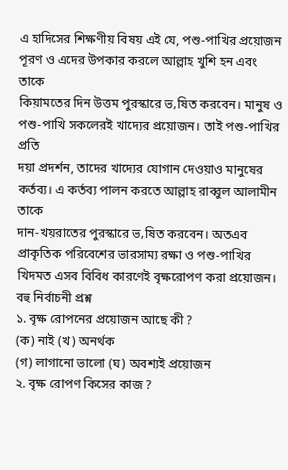এ হাদিসের শিক্ষণীয় বিষয় এই যে, পশু-পাখির প্রয়োজন পূরণ ও এদের উপকার করলে আল্লাহ খুশি হন এবং তাকে
কিয়ামতের দিন উত্তম পুরস্কারে ভ‚ষিত করবেন। মানুষ ও পশু-পাখি সকলেরই খাদ্যের প্রয়োজন। তাই পশু-পাখির প্রতি
দয়া প্রদর্শন, তাদের খাদ্যের যোগান দেওয়াও মানুষের কর্তব্য। এ কর্তব্য পালন করতে আল্লাহ রাব্বুল আলামীন তাকে
দান-খয়রাতের পুরস্কারে ভ‚ষিত করবেন। অতএব প্রাকৃতিক পরিবেশের ভারসাম্য রক্ষা ও পশু-পাখির খিদমত এসব বিবিধ কারণেই বৃক্ষরোপণ করা প্রয়োজন।
বহু নির্বাচনী প্রশ্ন
১. বৃক্ষ রোপনের প্রয়োজন আছে কী ?
(ক) নাই (খ) অনর্থক
(গ) লাগানো ভালো (ঘ) অবশ্যই প্রয়োজন
২. বৃক্ষ রোপণ কিসের কাজ ?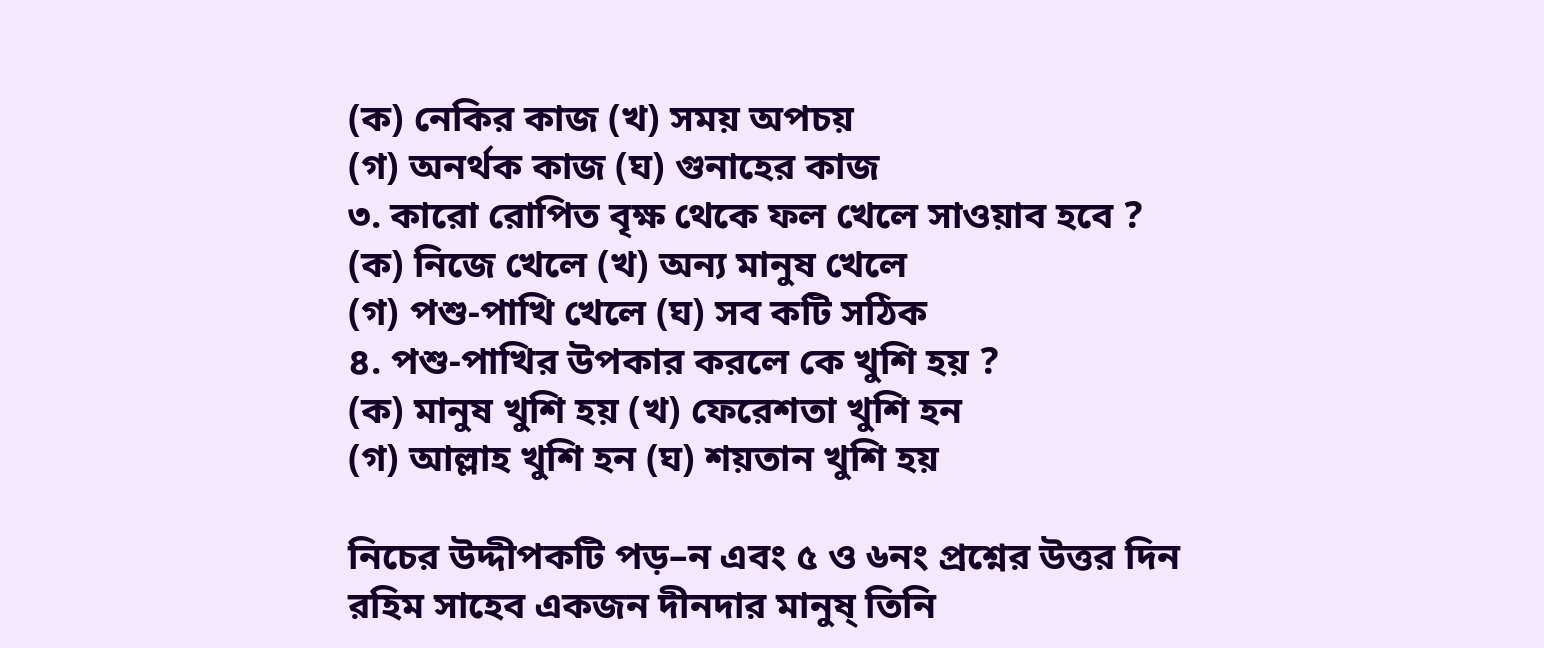(ক) নেকির কাজ (খ) সময় অপচয়
(গ) অনর্থক কাজ (ঘ) গুনাহের কাজ
৩. কারো রোপিত বৃক্ষ থেকে ফল খেলে সাওয়াব হবে ?
(ক) নিজে খেলে (খ) অন্য মানুষ খেলে
(গ) পশু-পাখি খেলে (ঘ) সব কটি সঠিক
৪. পশু-পাখির উপকার করলে কে খুশি হয় ?
(ক) মানুষ খুশি হয় (খ) ফেরেশতা খুশি হন
(গ) আল্লাহ খুশি হন (ঘ) শয়তান খুশি হয়

নিচের উদ্দীপকটি পড়–ন এবং ৫ ও ৬নং প্রশ্নের উত্তর দিন
রহিম সাহেব একজন দীনদার মানুষ্ তিনি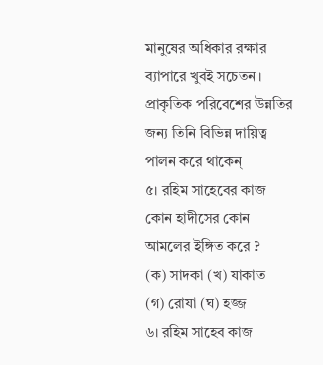মানুষের অধিকার রক্ষার ব্যাপারে খুবই সচেতন। প্রাকৃতিক পরিবেশের উন্নতির
জন্য তিনি বিভিন্ন দায়িত্ব পালন করে থাকেন্
৫। রহিম সাহেবের কাজ কোন হাদীসের কোন আমলের ইঙ্গিত করে ?
(ক) সাদকা (খ) যাকাত
(গ) রোযা (ঘ) হজ্জ
৬। রহিম সাহেব কাজ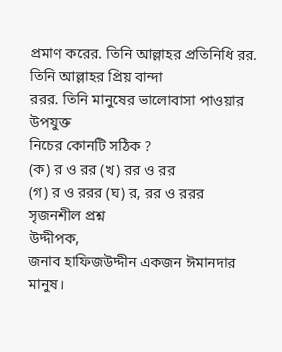প্রমাণ করের. তিনি আল্লাহর প্রতিনিধি রর. তিনি আল্লাহর প্রিয় বান্দা
ররর. তিনি মানুষের ভালোবাসা পাওয়ার উপযুক্ত
নিচের কোনটি সঠিক ?
(ক) র ও রর (খ) রর ও রর
(গ) র ও ররর (ঘ) র, রর ও ররর
সৃজনশীল প্রশ্ন
উদ্দীপক,
জনাব হাফিজউদ্দীন একজন ঈমানদার মানুষ।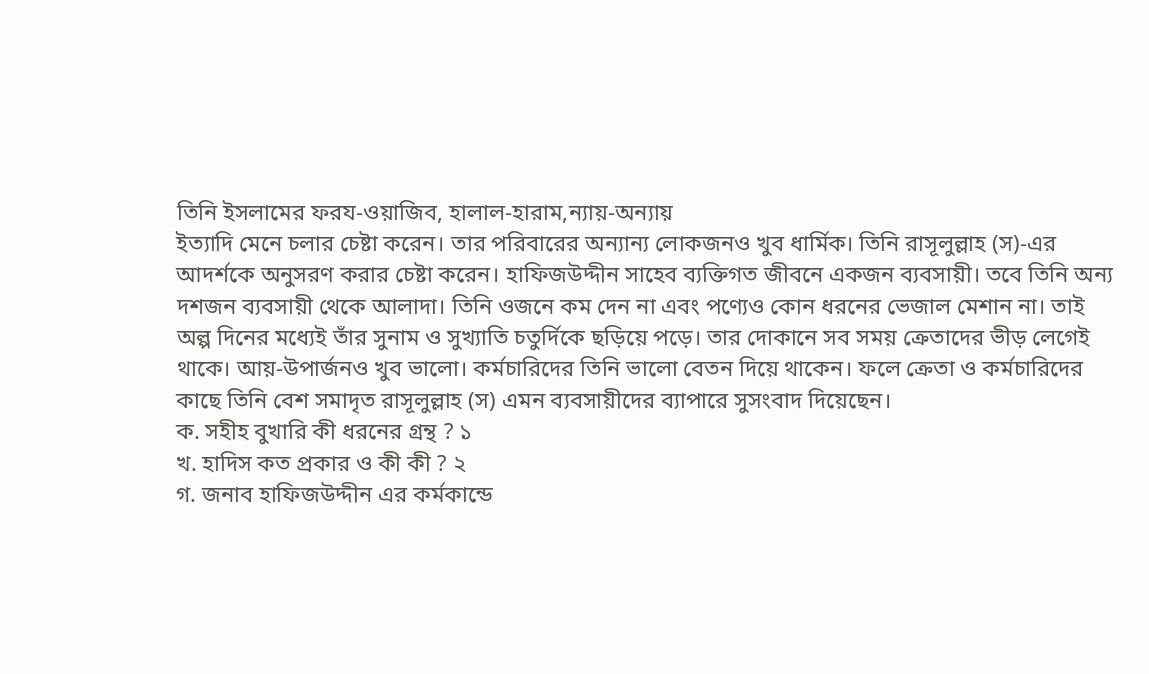তিনি ইসলামের ফরয-ওয়াজিব, হালাল-হারাম,ন্যায়-অন্যায়
ইত্যাদি মেনে চলার চেষ্টা করেন। তার পরিবারের অন্যান্য লোকজনও খুব ধার্মিক। তিনি রাসূলুল্লাহ (স)-এর
আদর্শকে অনুসরণ করার চেষ্টা করেন। হাফিজউদ্দীন সাহেব ব্যক্তিগত জীবনে একজন ব্যবসায়ী। তবে তিনি অন্য
দশজন ব্যবসায়ী থেকে আলাদা। তিনি ওজনে কম দেন না এবং পণ্যেও কোন ধরনের ভেজাল মেশান না। তাই
অল্প দিনের মধ্যেই তাঁর সুনাম ও সুখ্যাতি চতুর্দিকে ছড়িয়ে পড়ে। তার দোকানে সব সময় ক্রেতাদের ভীড় লেগেই
থাকে। আয়-উপার্জনও খুব ভালো। কর্মচারিদের তিনি ভালো বেতন দিয়ে থাকেন। ফলে ক্রেতা ও কর্মচারিদের
কাছে তিনি বেশ সমাদৃত রাসূলুল্লাহ (স) এমন ব্যবসায়ীদের ব্যাপারে সুসংবাদ দিয়েছেন।
ক. সহীহ বুখারি কী ধরনের গ্রন্থ ? ১
খ. হাদিস কত প্রকার ও কী কী ? ২
গ. জনাব হাফিজউদ্দীন এর কর্মকান্ডে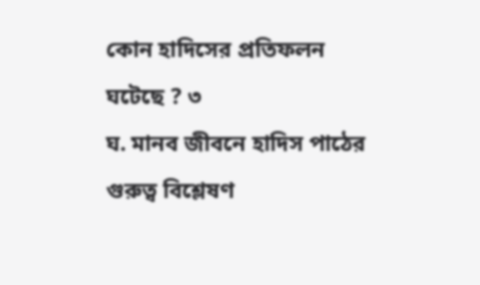কোন হাদিসের প্রতিফলন ঘটেছে ? ৩
ঘ. মানব জীবনে হাদিস পাঠের গুরুত্ব বিশ্লেষণ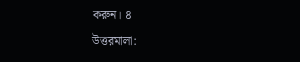করুন। ৪
উত্তরমালা: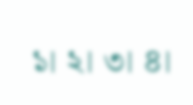১। ২। ৩। ৪।